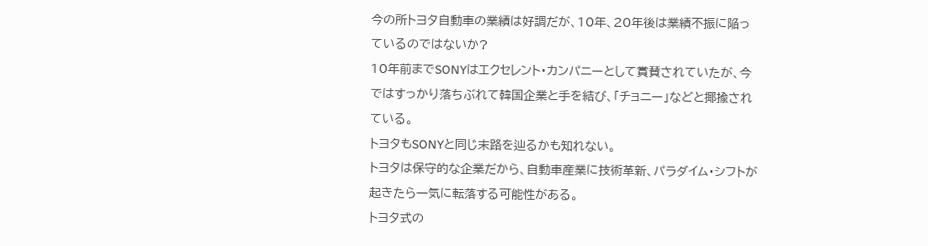今の所トヨタ自動車の業績は好調だが、10年、20年後は業績不振に陥っているのではないか?
10年前までSONYはエクセレント・カンパニーとして賞賛されていたが、今ではすっかり落ちぶれて韓国企業と手を結び、「チョニー」などと揶揄されている。
トヨタもSONYと同じ末路を辿るかも知れない。
トヨタは保守的な企業だから、自動車産業に技術革新、パラダイム・シフトが起きたら一気に転落する可能性がある。
トヨタ式の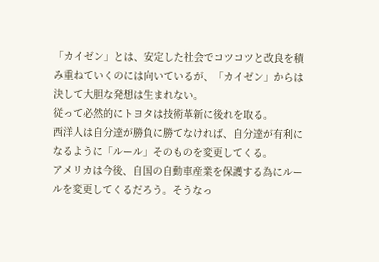「カイゼン」とは、安定した社会でコツコツと改良を積み重ねていくのには向いているが、「カイゼン」からは決して大胆な発想は生まれない。
従って必然的にトヨタは技術革新に後れを取る。
西洋人は自分達が勝負に勝てなければ、自分達が有利になるように「ルール」そのものを変更してくる。
アメリカは今後、自国の自動車産業を保護する為にルールを変更してくるだろう。そうなっ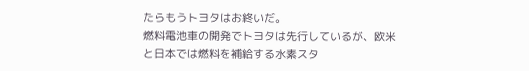たらもうトヨタはお終いだ。
燃料電池車の開発でトヨタは先行しているが、欧米と日本では燃料を補給する水素スタ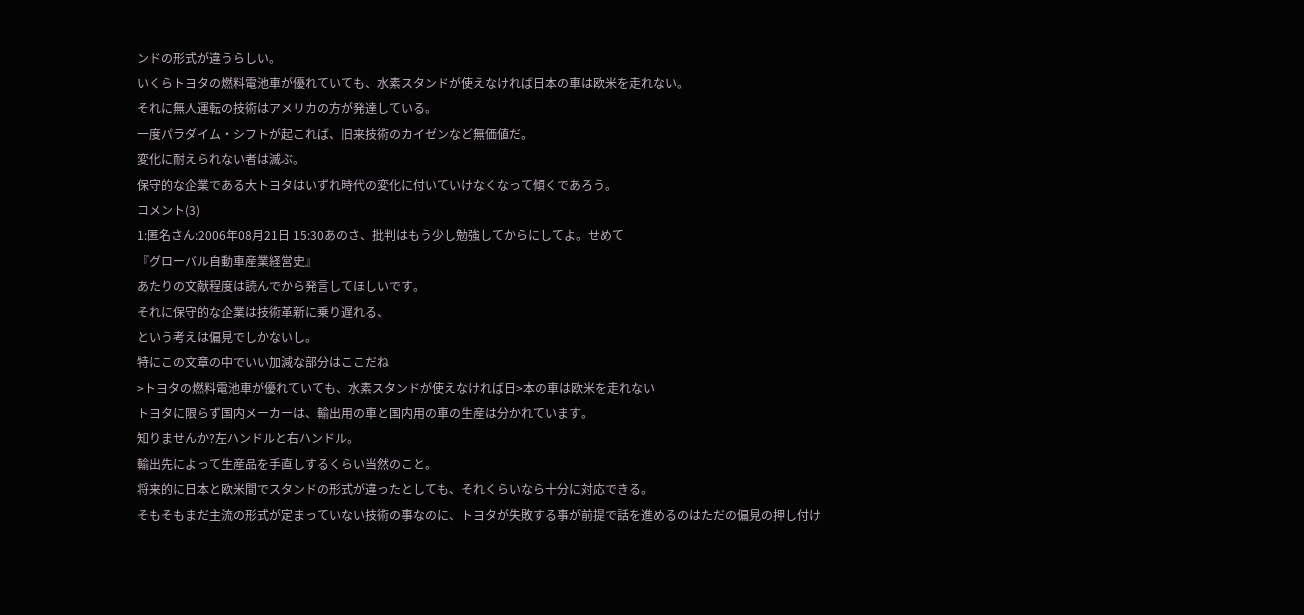ンドの形式が違うらしい。
いくらトヨタの燃料電池車が優れていても、水素スタンドが使えなければ日本の車は欧米を走れない。
それに無人運転の技術はアメリカの方が発達している。
一度パラダイム・シフトが起これば、旧来技術のカイゼンなど無価値だ。
変化に耐えられない者は滅ぶ。
保守的な企業である大トヨタはいずれ時代の変化に付いていけなくなって傾くであろう。
コメント(3)
1:匿名さん:2006年08月21日 15:30あのさ、批判はもう少し勉強してからにしてよ。せめて
『グローバル自動車産業経営史』
あたりの文献程度は読んでから発言してほしいです。
それに保守的な企業は技術革新に乗り遅れる、
という考えは偏見でしかないし。
特にこの文章の中でいい加減な部分はここだね
>トヨタの燃料電池車が優れていても、水素スタンドが使えなければ日>本の車は欧米を走れない
トヨタに限らず国内メーカーは、輸出用の車と国内用の車の生産は分かれています。
知りませんか?左ハンドルと右ハンドル。
輸出先によって生産品を手直しするくらい当然のこと。
将来的に日本と欧米間でスタンドの形式が違ったとしても、それくらいなら十分に対応できる。
そもそもまだ主流の形式が定まっていない技術の事なのに、トヨタが失敗する事が前提で話を進めるのはただの偏見の押し付け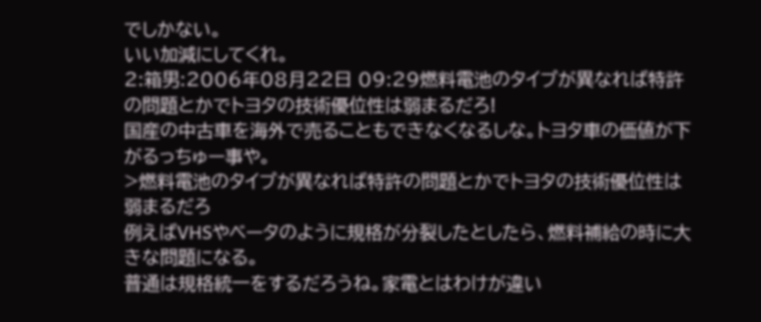でしかない。
いい加減にしてくれ。
2:箱男:2006年08月22日 09:29燃料電池のタイプが異なれば特許の問題とかでトヨタの技術優位性は弱まるだろ!
国産の中古車を海外で売ることもできなくなるしな。トヨタ車の価値が下がるっちゅー事や。
>燃料電池のタイプが異なれば特許の問題とかでトヨタの技術優位性は弱まるだろ
例えばVHSやベータのように規格が分裂したとしたら、燃料補給の時に大きな問題になる。
普通は規格統一をするだろうね。家電とはわけが違い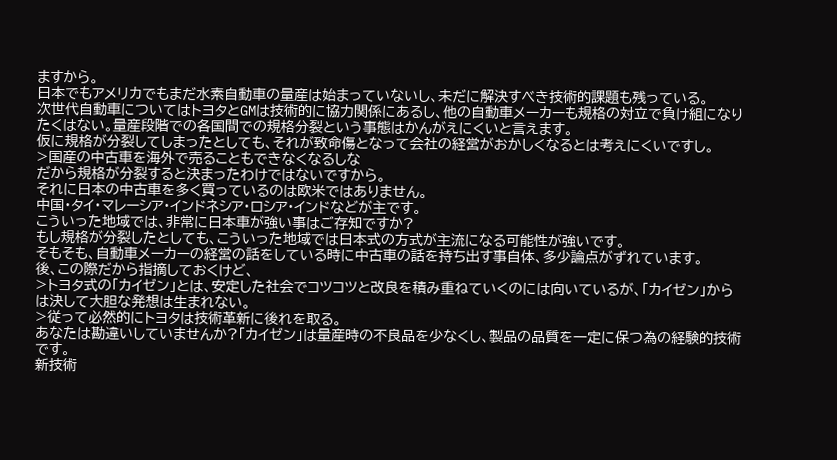ますから。
日本でもアメリカでもまだ水素自動車の量産は始まっていないし、未だに解決すべき技術的課題も残っている。
次世代自動車についてはトヨタとGMは技術的に協力関係にあるし、他の自動車メーカーも規格の対立で負け組になりたくはない。量産段階での各国間での規格分裂という事態はかんがえにくいと言えます。
仮に規格が分裂してしまったとしても、それが致命傷となって会社の経営がおかしくなるとは考えにくいですし。
>国産の中古車を海外で売ることもできなくなるしな
だから規格が分裂すると決まったわけではないですから。
それに日本の中古車を多く買っているのは欧米ではありません。
中国・タイ・マレーシア・インドネシア・ロシア・インドなどが主です。
こういった地域では、非常に日本車が強い事はご存知ですか?
もし規格が分裂したとしても、こういった地域では日本式の方式が主流になる可能性が強いです。
そもそも、自動車メーカーの経営の話をしている時に中古車の話を持ち出す事自体、多少論点がずれています。
後、この際だから指摘しておくけど、
>トヨタ式の「カイゼン」とは、安定した社会でコツコツと改良を積み重ねていくのには向いているが、「カイゼン」からは決して大胆な発想は生まれない。
>従って必然的にトヨタは技術革新に後れを取る。
あなたは勘違いしていませんか?「カイゼン」は量産時の不良品を少なくし、製品の品質を一定に保つ為の経験的技術です。
新技術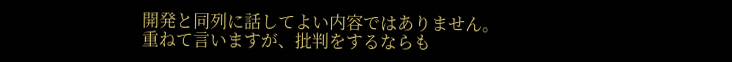開発と同列に話してよい内容ではありません。
重ねて言いますが、批判をするならも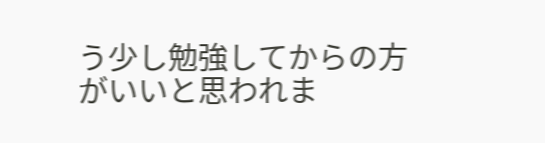う少し勉強してからの方がいいと思われま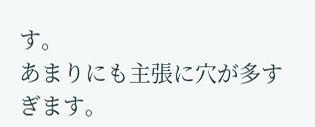す。
あまりにも主張に穴が多すぎます。